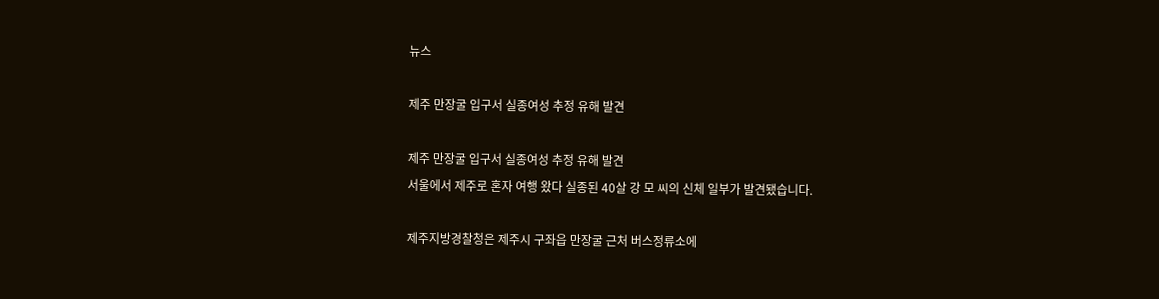뉴스

제주 만장굴 입구서 실종여성 추정 유해 발견

제주 만장굴 입구서 실종여성 추정 유해 발견
서울에서 제주로 혼자 여행 왔다 실종된 40살 강 모 씨의 신체 일부가 발견됐습니다.

제주지방경찰청은 제주시 구좌읍 만장굴 근처 버스정류소에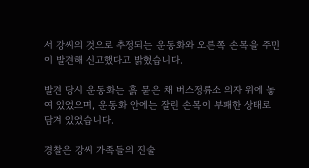서 강씨의 것으로 추정되는 운동화와 오른쪽 손목을 주민이 발견해 신고했다고 밝혔습니다.

발견 당시 운동화는 흙 묻은 채 버스정류소 의자 위에 놓여 있었으며, 운동화 안에는 잘린 손목이 부패한 상태로 담겨 있었습니다.

경찰은 강씨 가족들의 진술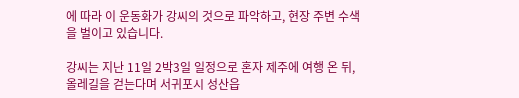에 따라 이 운동화가 강씨의 것으로 파악하고, 현장 주변 수색을 벌이고 있습니다.

강씨는 지난 11일 2박3일 일정으로 혼자 제주에 여행 온 뒤, 올레길을 걷는다며 서귀포시 성산읍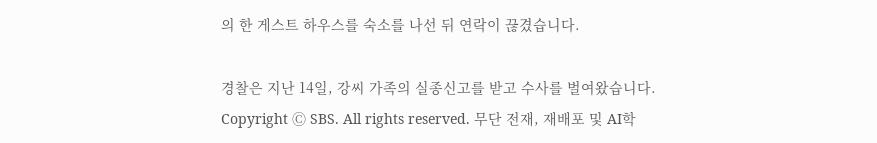의 한 게스트 하우스를 숙소를 나선 뒤 연락이 끊겼습니다.

경찰은 지난 14일, 강씨 가족의 실종신고를 받고 수사를 벌여왔습니다.
Copyright Ⓒ SBS. All rights reserved. 무단 전재, 재배포 및 AI학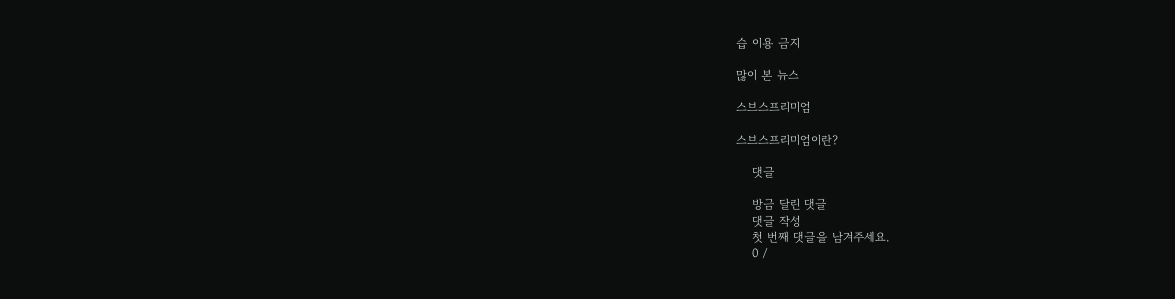습 이용 금지

많이 본 뉴스

스브스프리미엄

스브스프리미엄이란?

    댓글

    방금 달린 댓글
    댓글 작성
    첫 번째 댓글을 남겨주세요.
    0 /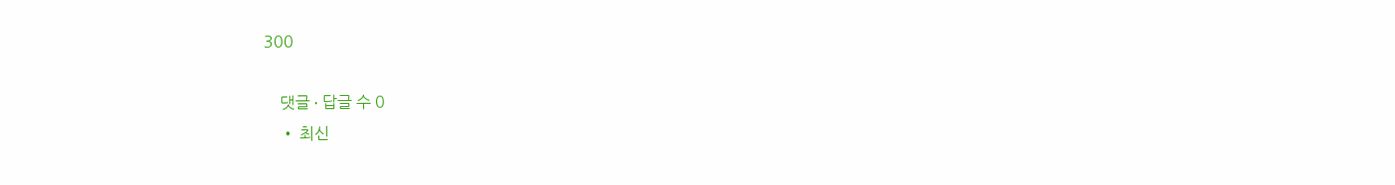300

    댓글 ∙ 답글 수 0
    • 최신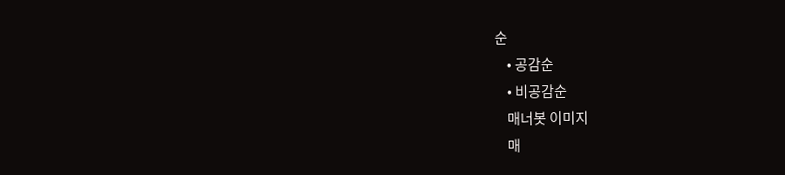순
    • 공감순
    • 비공감순
    매너봇 이미지
    매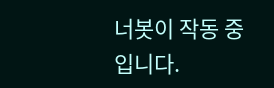너봇이 작동 중입니다.